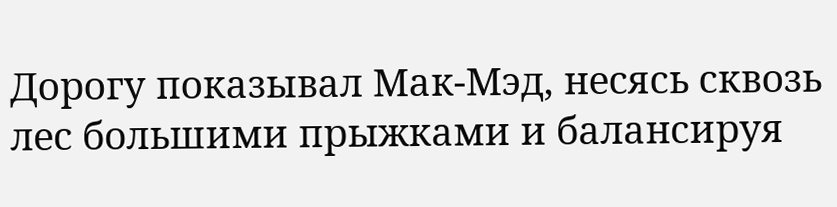Дорогу показывал Мак-Мэд, несясь сквозь лес большими прыжками и балансируя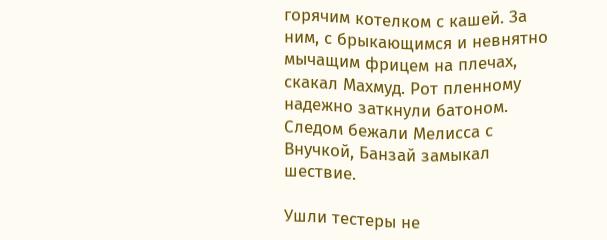горячим котелком с кашей. За ним, с брыкающимся и невнятно мычащим фрицем на плечах, скакал Махмуд. Рот пленному надежно заткнули батоном. Следом бежали Мелисса с Внучкой, Банзай замыкал шествие.

Ушли тестеры не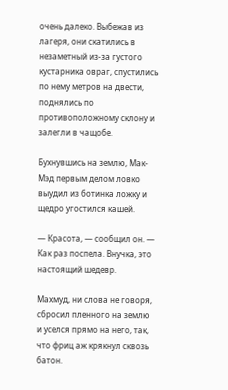очень далеко. Выбежав из лагеря, они скатились в незаметный из-за густого кустарника овраг, спустились по нему метров на двести, поднялись по противоположному склону и залегли в чащобе.

Бухнувшись на землю, Мак-Мэд первым делом ловко выудил из ботинка ложку и щедро угостился кашей.

— Красота, — сообщил он. — Как раз поспела. Внучка, это настоящий шедевр.

Махмуд, ни слова не говоря, сбросил пленного на землю и уселся прямо на него, так, что фриц аж крякнул сквозь батон.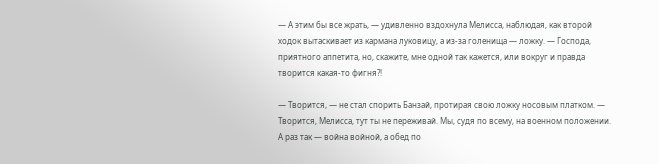— А этим бы все жрать, — удивленно вздохнула Мелисса, наблюдая, как второй ходок вытаскивает из кармана луковицу, а из-за голенища — ложку. — Господа, приятного аппетита, но, скажите, мне одной так кажется, или вокруг и правда творится какая-то фигня?!

— Творится, — не стал спорить Банзай, протирая свою ложку носовым платком. — Творится, Мелисса, тут ты не переживай. Мы, судя по всему, на военном положении. А раз так — война войной, а обед по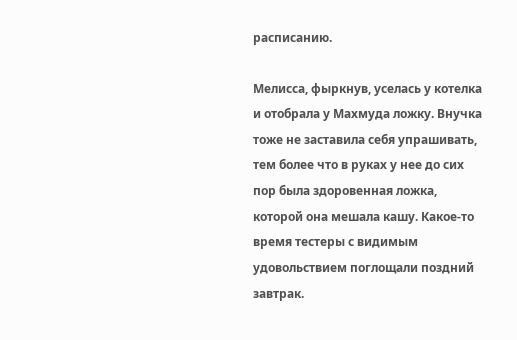расписанию.

Мелисса, фыркнув, уселась у котелка и отобрала у Махмуда ложку. Внучка тоже не заставила себя упрашивать, тем более что в руках у нее до сих пор была здоровенная ложка, которой она мешала кашу. Какое-то время тестеры с видимым удовольствием поглощали поздний завтрак.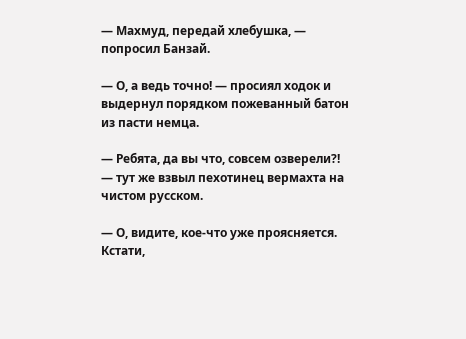— Махмуд, передай хлебушка, — попросил Банзай.

— О, а ведь точно! — просиял ходок и выдернул порядком пожеванный батон из пасти немца.

— Ребята, да вы что, совсем озверели?! — тут же взвыл пехотинец вермахта на чистом русском.

— О, видите, кое-что уже проясняется. Кстати,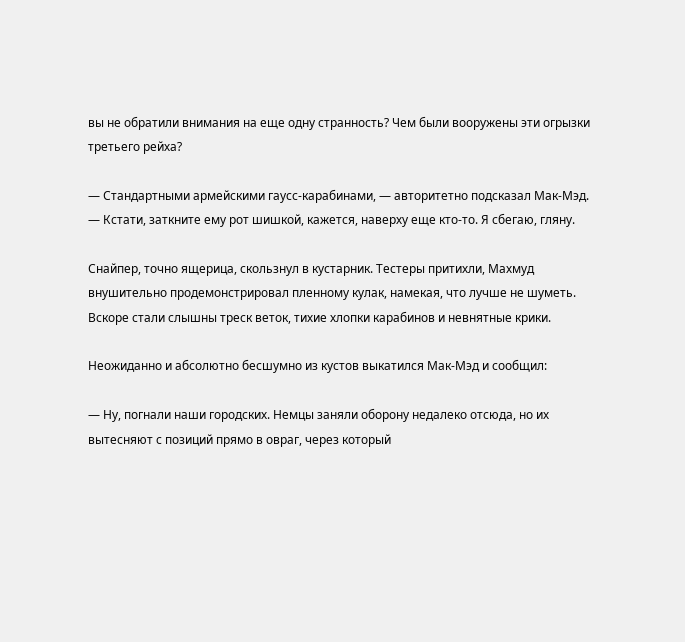вы не обратили внимания на еще одну странность? Чем были вооружены эти огрызки третьего рейха?

— Стандартными армейскими гаусс-карабинами, — авторитетно подсказал Мак-Мэд. — Кстати, заткните ему рот шишкой, кажется, наверху еще кто-то. Я сбегаю, гляну.

Снайпер, точно ящерица, скользнул в кустарник. Тестеры притихли, Махмуд внушительно продемонстрировал пленному кулак, намекая, что лучше не шуметь. Вскоре стали слышны треск веток, тихие хлопки карабинов и невнятные крики.

Неожиданно и абсолютно бесшумно из кустов выкатился Мак-Мэд и сообщил:

— Ну, погнали наши городских. Немцы заняли оборону недалеко отсюда, но их вытесняют с позиций прямо в овраг, через который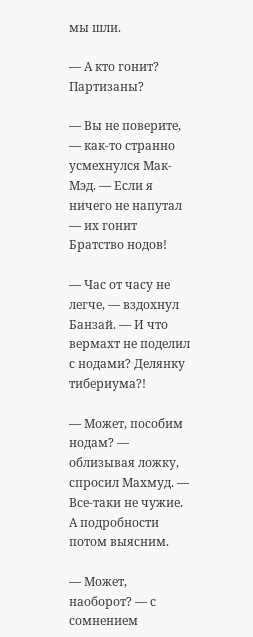мы шли.

— А кто гонит? Партизаны?

— Вы не поверите, — как-то странно усмехнулся Мак-Мэд. — Если я ничего не напутал — их гонит Братство нодов!

— Час от часу не легче, — вздохнул Банзай. — И что вермахт не поделил с нодами? Делянку тибериума?!

— Может, пособим нодам? — облизывая ложку, спросил Махмуд. — Все-таки не чужие. А подробности потом выясним.

— Может, наоборот? — с сомнением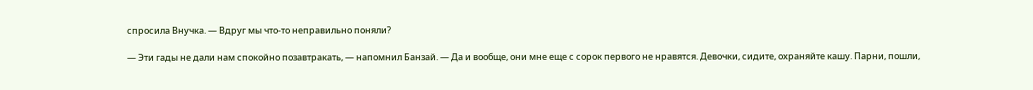спросила Внучка. — Вдруг мы что-то неправильно поняли?

— Эти гады не дали нам спокойно позавтракать, — напомнил Банзай. — Да и вообще, они мне еще с сорок первого не нравятся. Девочки, сидите, охраняйте кашу. Парни, пошли,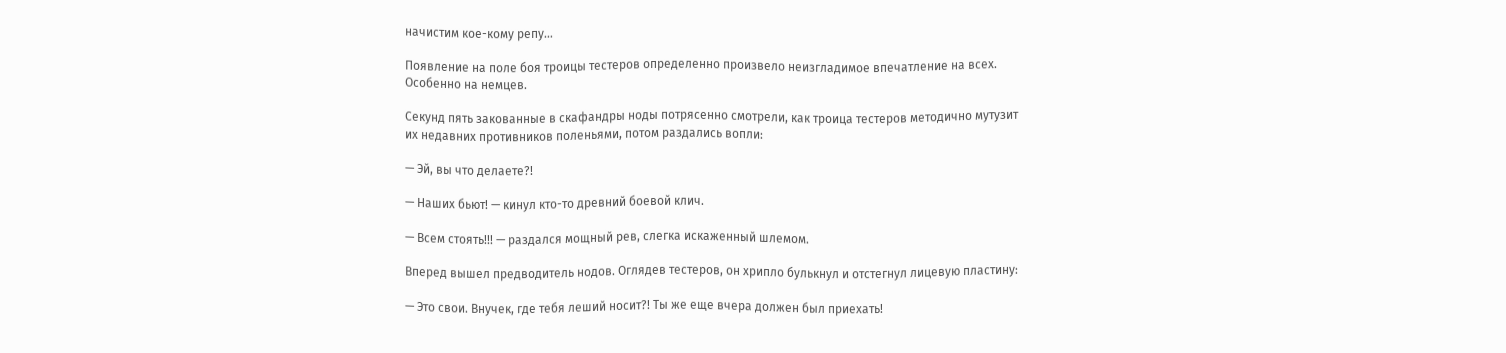начистим кое-кому репу…

Появление на поле боя троицы тестеров определенно произвело неизгладимое впечатление на всех. Особенно на немцев.

Секунд пять закованные в скафандры ноды потрясенно смотрели, как троица тестеров методично мутузит их недавних противников поленьями, потом раздались вопли:

— Эй, вы что делаете?!

— Наших бьют! — кинул кто-то древний боевой клич.

— Всем стоять!!! — раздался мощный рев, слегка искаженный шлемом.

Вперед вышел предводитель нодов. Оглядев тестеров, он хрипло булькнул и отстегнул лицевую пластину:

— Это свои. Внучек, где тебя леший носит?! Ты же еще вчера должен был приехать!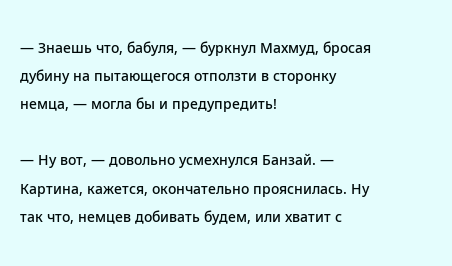— Знаешь что, бабуля, — буркнул Махмуд, бросая дубину на пытающегося отползти в сторонку немца, — могла бы и предупредить!

— Ну вот, — довольно усмехнулся Банзай. — Картина, кажется, окончательно прояснилась. Ну так что, немцев добивать будем, или хватит с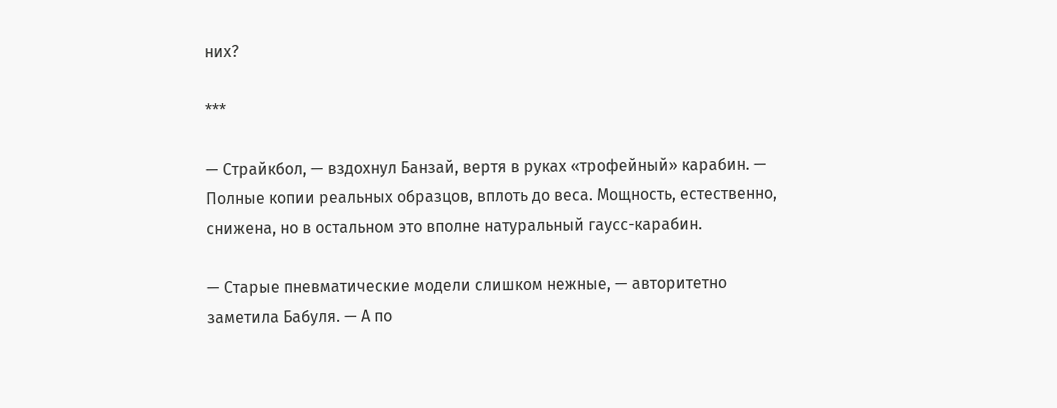них?

***

— Страйкбол, — вздохнул Банзай, вертя в руках «трофейный» карабин. — Полные копии реальных образцов, вплоть до веса. Мощность, естественно, снижена, но в остальном это вполне натуральный гаусс-карабин.

— Старые пневматические модели слишком нежные, — авторитетно заметила Бабуля. — А по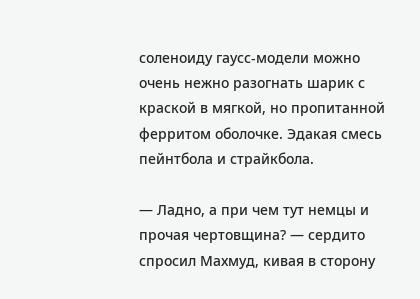соленоиду гаусс-модели можно очень нежно разогнать шарик с краской в мягкой, но пропитанной ферритом оболочке. Эдакая смесь пейнтбола и страйкбола.

— Ладно, а при чем тут немцы и прочая чертовщина? — сердито спросил Махмуд, кивая в сторону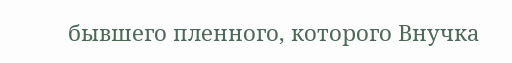бывшего пленного, которого Внучка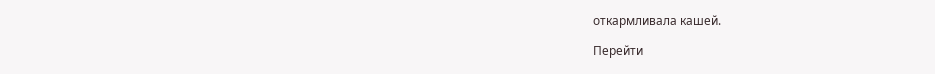откармливала кашей.

Перейти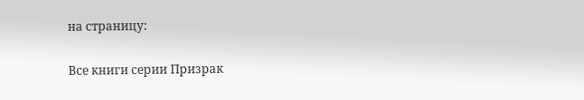на страницу:

Все книги серии Призрак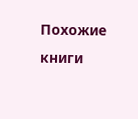Похожие книги